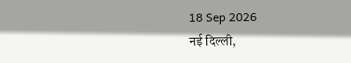18 Sep 2026
नई दिल्ली,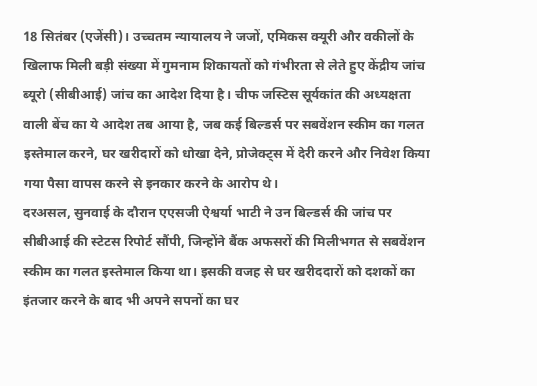18 सितंबर (एजेंसी)। उच्चतम न्यायालय ने जजों, एमिकस क्यूरी और वकीलों के खिलाफ मिली बड़ी संख्या में गुमनाम शिकायतों को गंभीरता से लेते हुए केंद्रीय जांच ब्यूरो (सीबीआई) जांच का आदेश दिया है। चीफ जस्टिस सूर्यकांत की अध्यक्षता वाली बेंच का ये आदेश तब आया है, जब कई बिल्डर्स पर सबवेंशन स्कीम का गलत इस्तेमाल करने, घर खरीदारों को धोखा देने, प्रोजेक्ट्स में देरी करने और निवेश किया गया पैसा वापस करने से इनकार करने के आरोप थे।
दरअसल, सुनवाई के दौरान एएसजी ऐश्वर्या भाटी ने उन बिल्डर्स की जांच पर सीबीआई की स्टेटस रिपोर्ट सौंपी, जिन्होंने बैंक अफसरों की मिलीभगत से सबवेंशन स्कीम का गलत इस्तेमाल किया था। इसकी वजह से घर खरीददारों को दशकों का इंतजार करने के बाद भी अपने सपनों का घर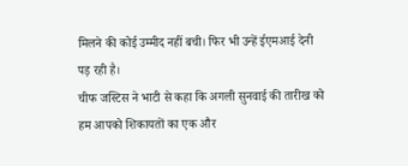मिलने की कोई उम्मीद नहीं बची। फिर भी उन्हें ईएमआई देनी पड़ रही है।
चीफ जस्टिस ने भाटी से कहा कि अगली सुनवाई की तारीख को हम आपको शिकायतों का एक और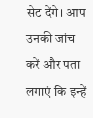सेट देंगे। आप उनकी जांच करें और पता लगाएं कि इन्हें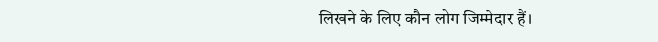लिखने के लिए कौन लोग जिम्मेदार हैं।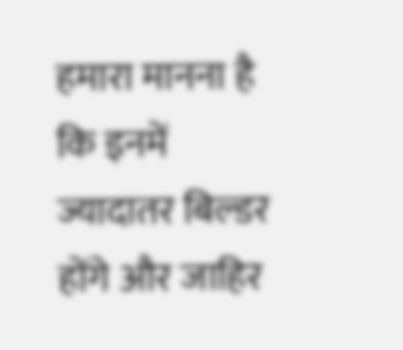हमारा मानना है कि इनमें ज्यादातर बिल्डर होंगे और जाहिर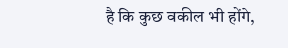है कि कुछ वकील भी होंगे,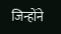जिन्होंने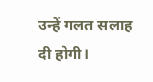उन्हें गलत सलाह दी होगी।